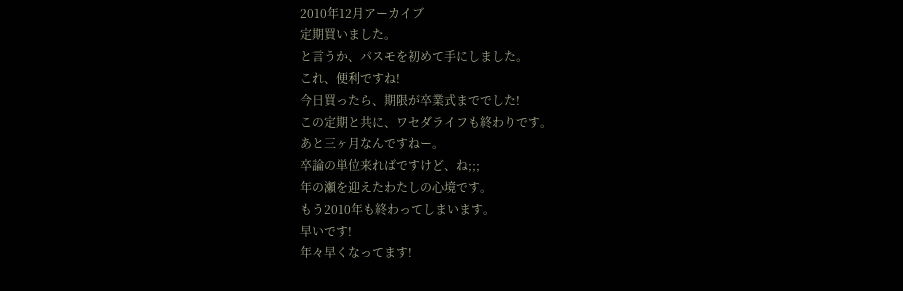2010年12月アーカイブ
定期買いました。
と言うか、パスモを初めて手にしました。
これ、便利ですね!
今日買ったら、期限が卒業式まででした!
この定期と共に、ワセダライフも終わりです。
あと三ヶ月なんですねー。
卒論の単位来ればですけど、ね;;;
年の瀬を迎えたわたしの心境です。
もう2010年も終わってしまいます。
早いです!
年々早くなってます!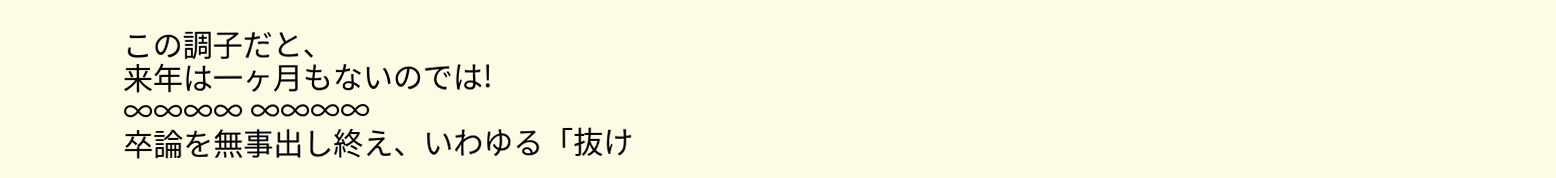この調子だと、
来年は一ヶ月もないのでは!
∞∞∞∞ ∞∞∞∞
卒論を無事出し終え、いわゆる「抜け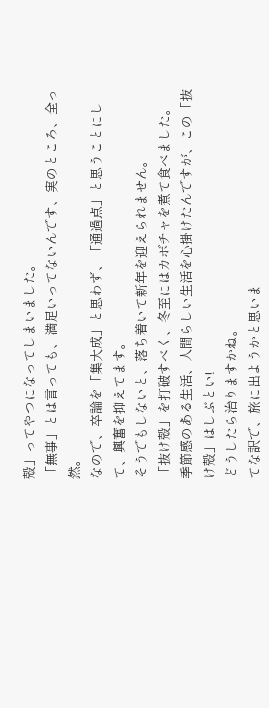殻」ってやつになってしまいました。
「無事」とは言っても、満足いってないんです、実のところ、全っ然。
なので、卒論を「集大成」と思わず、「通過点」と思うことにして、興奮を抑えてます。
そうでもしないと、落ち着いて新年を迎えられません。
「抜け殻」を打破すべく、冬至にはカボチャを煮て食べました。
季節感のある生活、人間らしい生活を心掛けたんですが、この「抜け殻」はしぶとい!
どうしたら治りますかね。
てな訳で、旅に出ようかと思いま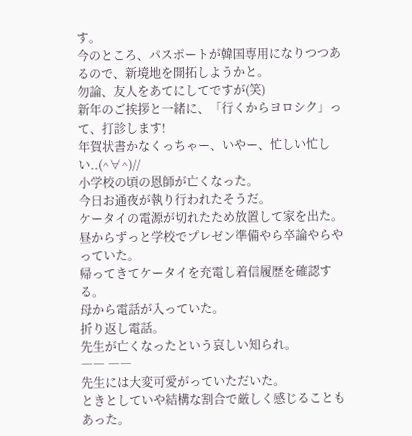す。
今のところ、パスポートが韓国専用になりつつあるので、新境地を開拓しようかと。
勿論、友人をあてにしてですが(笑)
新年のご挨拶と一緒に、「行くからヨロシク」って、打診します!
年賀状書かなくっちゃー、いやー、忙しい忙しい..(^∀^)//
小学校の頃の恩師が亡くなった。
今日お通夜が執り行われたそうだ。
ケータイの電源が切れたため放置して家を出た。
昼からずっと学校でプレゼン準備やら卒論やらやっていた。
帰ってきてケータイを充電し着信履歴を確認する。
母から電話が入っていた。
折り返し電話。
先生が亡くなったという哀しい知られ。
―― ――
先生には大変可愛がっていただいた。
ときとしていや結構な割合で厳しく感じることもあった。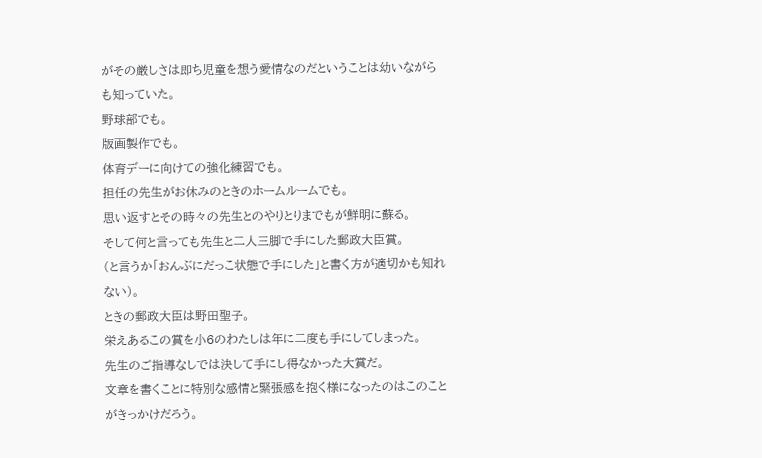がその厳しさは即ち児童を想う愛情なのだということは幼いながらも知っていた。
野球部でも。
版画製作でも。
体育デーに向けての強化練習でも。
担任の先生がお休みのときのホームルームでも。
思い返すとその時々の先生とのやりとりまでもが鮮明に蘇る。
そして何と言っても先生と二人三脚で手にした郵政大臣賞。
(と言うか「おんぶにだっこ状態で手にした」と書く方が適切かも知れない)。
ときの郵政大臣は野田聖子。
栄えあるこの賞を小6のわたしは年に二度も手にしてしまった。
先生のご指導なしでは決して手にし得なかった大賞だ。
文章を書くことに特別な感情と緊張感を抱く様になったのはこのことがきっかけだろう。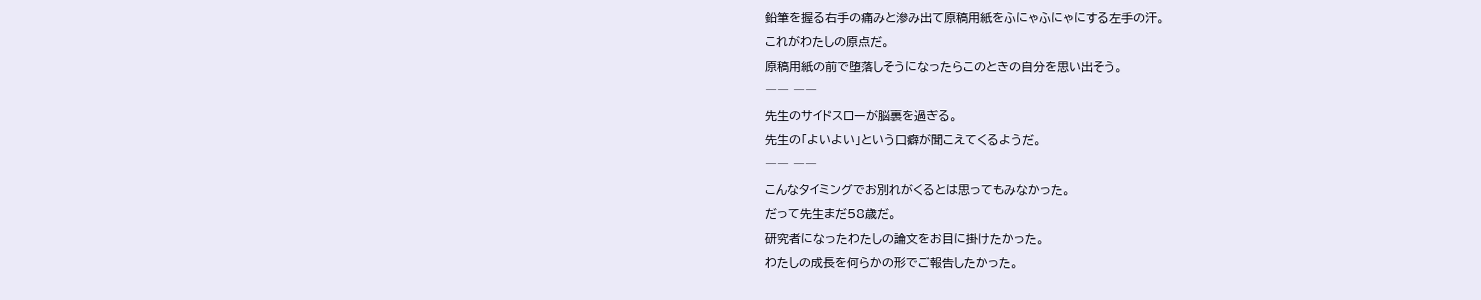鉛筆を握る右手の痛みと滲み出て原稿用紙をふにゃふにゃにする左手の汗。
これがわたしの原点だ。
原稿用紙の前で堕落しそうになったらこのときの自分を思い出そう。
―― ――
先生のサイドスローが脳裏を過ぎる。
先生の「よいよい」という口癖が聞こえてくるようだ。
―― ――
こんなタイミングでお別れがくるとは思ってもみなかった。
だって先生まだ58歳だ。
研究者になったわたしの論文をお目に掛けたかった。
わたしの成長を何らかの形でご報告したかった。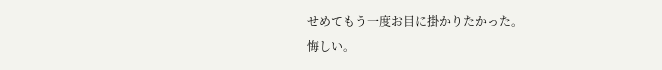せめてもう一度お目に掛かりたかった。
悔しい。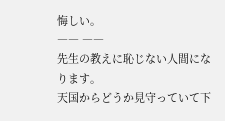悔しい。
―― ――
先生の教えに恥じない人間になります。
天国からどうか見守っていて下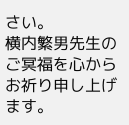さい。
横内繁男先生のご冥福を心からお祈り申し上げます。